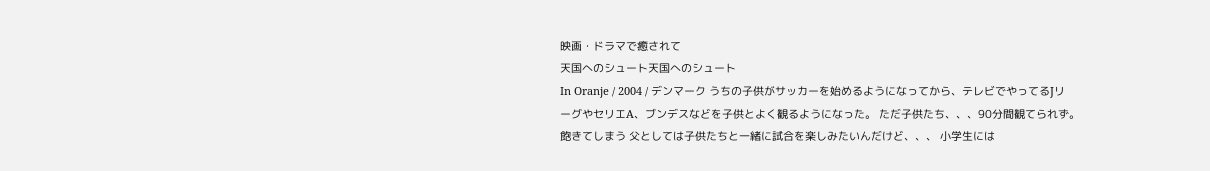映画・ドラマで癒されて
天国へのシュート天国へのシュート
In Oranje / 2004 / デンマーク うちの子供がサッカーを始めるようになってから、テレビでやってるJリーグやセリエA、ブンデスなどを子供とよく観るようになった。 ただ子供たち、、、90分間観てられず。飽きてしまう 父としては子供たちと一緒に試合を楽しみたいんだけど、、、 小学生には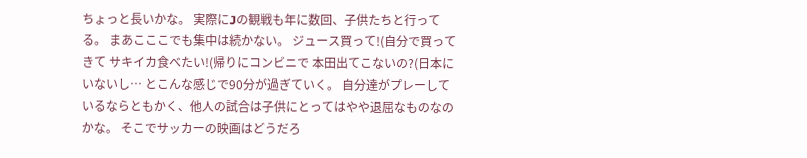ちょっと長いかな。 実際にJの観戦も年に数回、子供たちと行ってる。 まあこここでも集中は続かない。 ジュース買って!(自分で買ってきて サキイカ食べたい!(帰りにコンビニで 本田出てこないの?(日本にいないし… とこんな感じで90分が過ぎていく。 自分達がプレーしているならともかく、他人の試合は子供にとってはやや退屈なものなのかな。 そこでサッカーの映画はどうだろ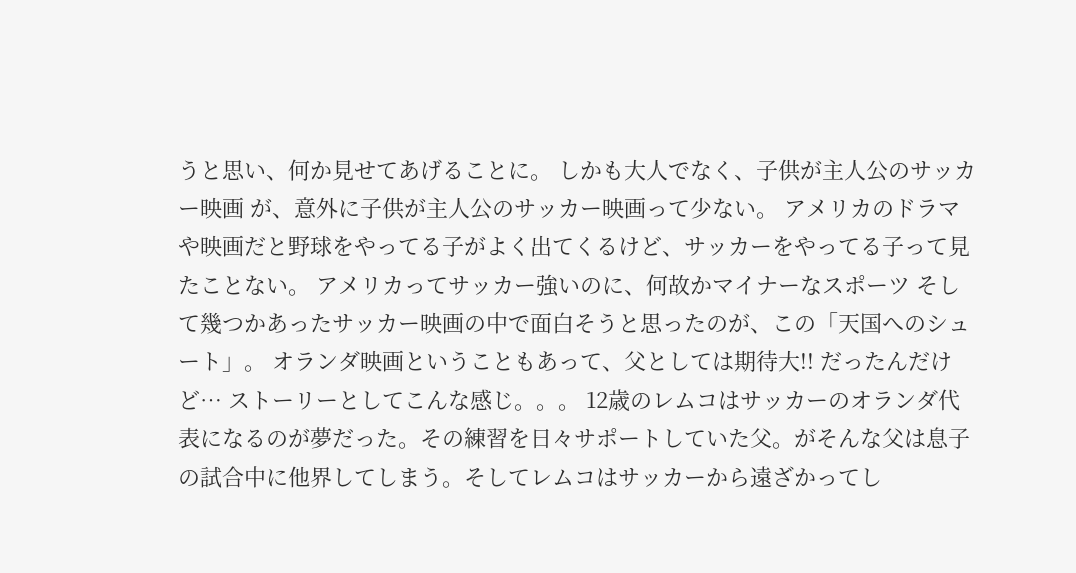うと思い、何か見せてあげることに。 しかも大人でなく、子供が主人公のサッカー映画 が、意外に子供が主人公のサッカー映画って少ない。 アメリカのドラマや映画だと野球をやってる子がよく出てくるけど、サッカーをやってる子って見たことない。 アメリカってサッカー強いのに、何故かマイナーなスポーツ そして幾つかあったサッカー映画の中で面白そうと思ったのが、この「天国へのシュート」。 オランダ映画ということもあって、父としては期待大!! だったんだけど… ストーリーとしてこんな感じ。。。 12歳のレムコはサッカーのオランダ代表になるのが夢だった。その練習を日々サポートしていた父。がそんな父は息子の試合中に他界してしまう。そしてレムコはサッカーから遠ざかってし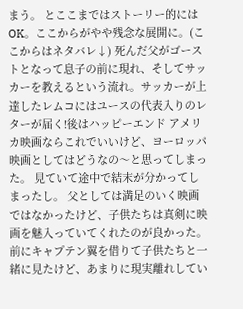まう。 とここまではストーリー的にはOK。ここからがやや残念な展開に。(ここからはネタバレ↓) 死んだ父がゴーストとなって息子の前に現れ、そしてサッカーを教えるという流れ。サッカーが上達したレムコにはユースの代表入りのレターが届く!後はハッピーエンド アメリカ映画ならこれでいいけど、ヨーロッパ映画としてはどうなの〜と思ってしまった。 見ていて途中で結末が分かってしまったし。 父としては満足のいく映画ではなかったけど、子供たちは真剣に映画を魅入っていてくれたのが良かった。 前にキャプテン翼を借りて子供たちと一緒に見たけど、あまりに現実離れしてい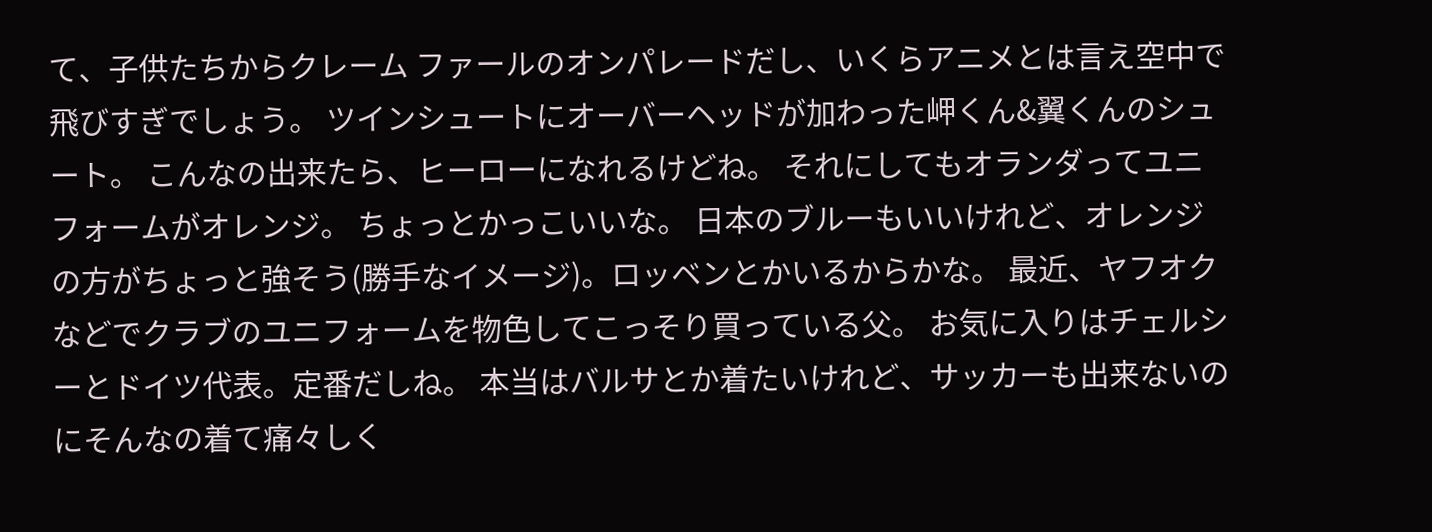て、子供たちからクレーム ファールのオンパレードだし、いくらアニメとは言え空中で飛びすぎでしょう。 ツインシュートにオーバーヘッドが加わった岬くん&翼くんのシュート。 こんなの出来たら、ヒーローになれるけどね。 それにしてもオランダってユニフォームがオレンジ。 ちょっとかっこいいな。 日本のブルーもいいけれど、オレンジの方がちょっと強そう(勝手なイメージ)。ロッベンとかいるからかな。 最近、ヤフオクなどでクラブのユニフォームを物色してこっそり買っている父。 お気に入りはチェルシーとドイツ代表。定番だしね。 本当はバルサとか着たいけれど、サッカーも出来ないのにそんなの着て痛々しく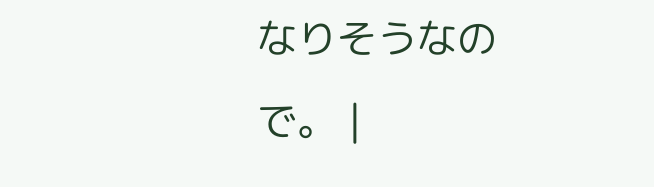なりそうなので。 |